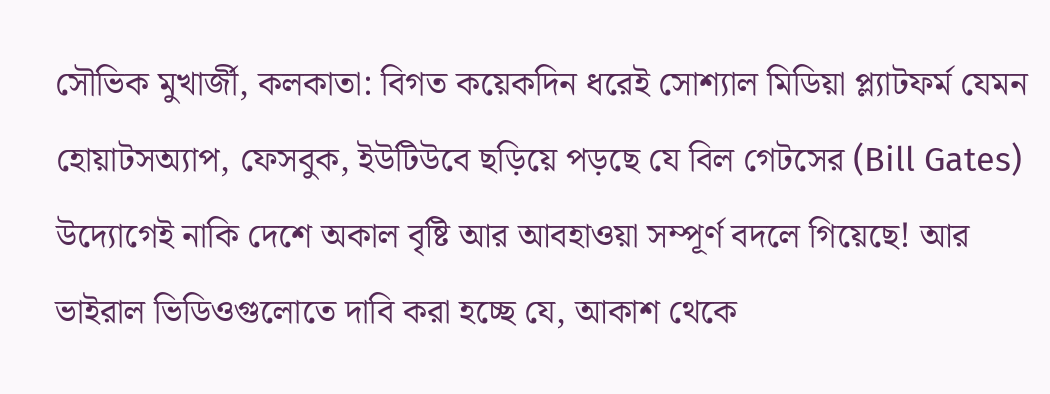সৌভিক মুখার্জী, কলকাতা: বিগত কয়েকদিন ধরেই সোশ্যাল মিডিয়া প্ল্যাটফর্ম যেমন হোয়াটসঅ্যাপ, ফেসবুক, ইউটিউবে ছড়িয়ে পড়ছে যে বিল গেটসের (Bill Gates) উদ্যোগেই নাকি দেশে অকাল বৃষ্টি আর আবহাওয়া সম্পূর্ণ বদলে গিয়েছে! আর ভাইরাল ভিডিওগুলোতে দাবি করা হচ্ছে যে, আকাশ থেকে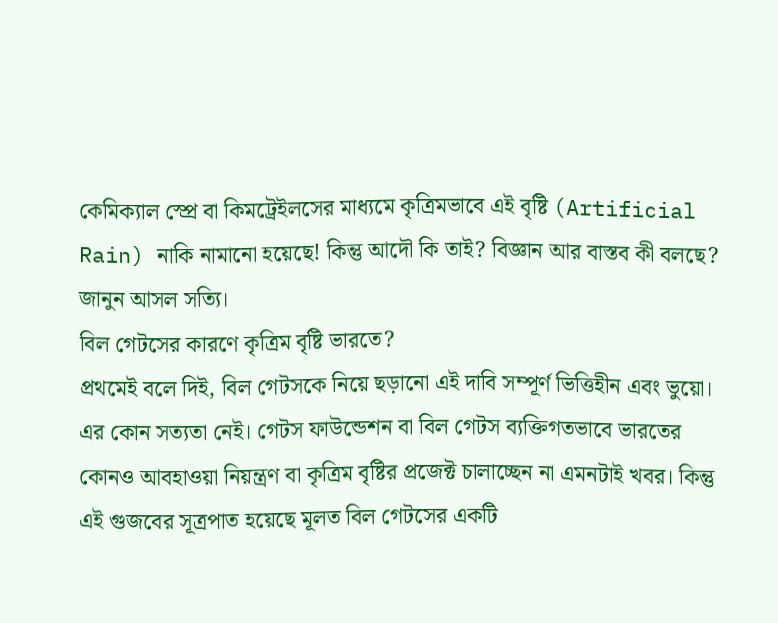কেমিক্যাল স্প্রে বা কিমট্রেইলসের মাধ্যমে কৃত্রিমভাবে এই বৃষ্টি (Artificial Rain) নাকি নামানো হয়েছে! কিন্তু আদৌ কি তাই? বিজ্ঞান আর বাস্তব কী বলছে? জানুন আসল সত্যি।
বিল গেটসের কারণে কৃত্রিম বৃষ্টি ভারতে?
প্রথমেই বলে দিই, বিল গেটসকে নিয়ে ছড়ানো এই দাবি সম্পূর্ণ ভিত্তিহীন এবং ভুয়ো। এর কোন সত্যতা নেই। গেটস ফাউন্ডেশন বা বিল গেটস ব্যক্তিগতভাবে ভারতের কোনও আবহাওয়া নিয়ন্ত্রণ বা কৃত্রিম বৃষ্টির প্রজেক্ট চালাচ্ছেন না এমনটাই খবর। কিন্তু এই গুজবের সূত্রপাত হয়েছে মূলত বিল গেটসের একটি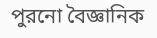পুরনো বৈজ্ঞানিক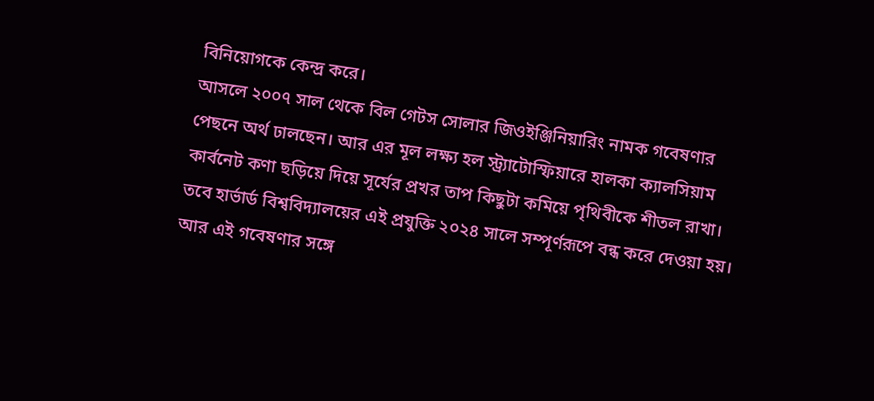বিনিয়োগকে কেন্দ্র করে।
আসলে ২০০৭ সাল থেকে বিল গেটস সোলার জিওইঞ্জিনিয়ারিং নামক গবেষণার পেছনে অর্থ ঢালছেন। আর এর মূল লক্ষ্য হল স্ট্র্যাটোস্ফিয়ারে হালকা ক্যালসিয়াম কার্বনেট কণা ছড়িয়ে দিয়ে সূর্যের প্রখর তাপ কিছুটা কমিয়ে পৃথিবীকে শীতল রাখা। তবে হার্ভার্ড বিশ্ববিদ্যালয়ের এই প্রযুক্তি ২০২৪ সালে সম্পূর্ণরূপে বন্ধ করে দেওয়া হয়। আর এই গবেষণার সঙ্গে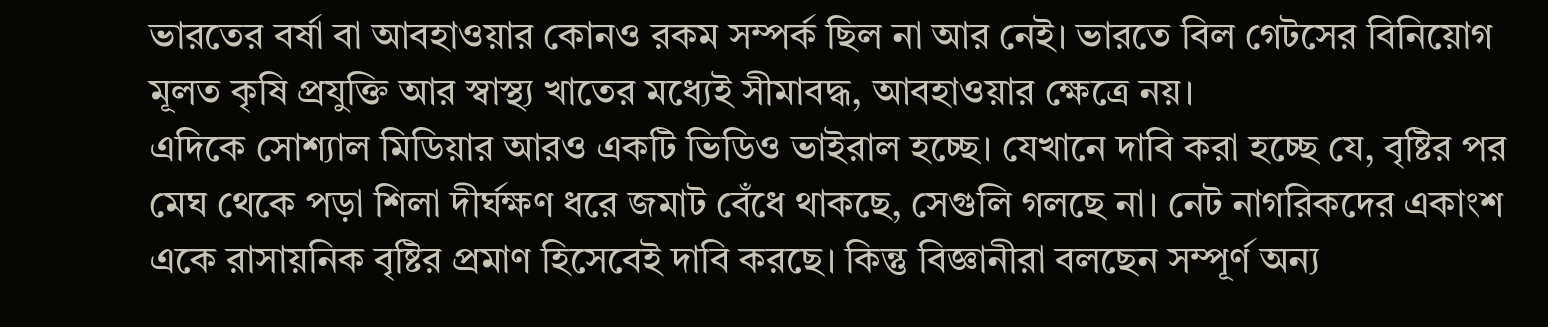ভারতের বর্ষা বা আবহাওয়ার কোনও রকম সম্পর্ক ছিল না আর নেই। ভারতে বিল গেটসের বিনিয়োগ মূলত কৃষি প্রযুক্তি আর স্বাস্থ্য খাতের মধ্যেই সীমাবদ্ধ, আবহাওয়ার ক্ষেত্রে নয়।
এদিকে সোশ্যাল মিডিয়ার আরও একটি ভিডিও ভাইরাল হচ্ছে। যেখানে দাবি করা হচ্ছে যে, বৃষ্টির পর মেঘ থেকে পড়া শিলা দীর্ঘক্ষণ ধরে জমাট বেঁধে থাকছে, সেগুলি গলছে না। নেট নাগরিকদের একাংশ একে রাসায়নিক বৃষ্টির প্রমাণ হিসেবেই দাবি করছে। কিন্তু বিজ্ঞানীরা বলছেন সম্পূর্ণ অন্য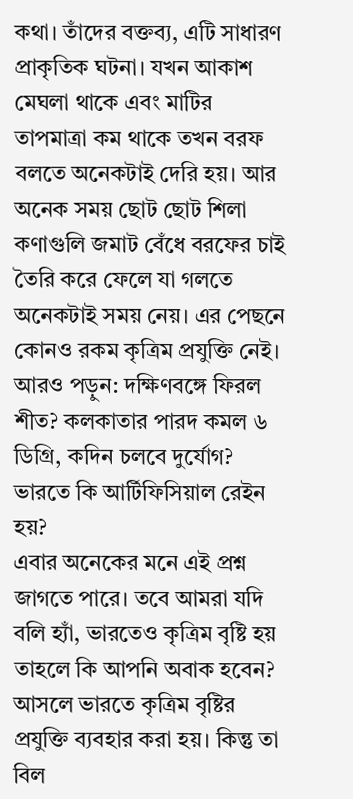কথা। তাঁদের বক্তব্য, এটি সাধারণ প্রাকৃতিক ঘটনা। যখন আকাশ মেঘলা থাকে এবং মাটির তাপমাত্রা কম থাকে তখন বরফ বলতে অনেকটাই দেরি হয়। আর অনেক সময় ছোট ছোট শিলা কণাগুলি জমাট বেঁধে বরফের চাই তৈরি করে ফেলে যা গলতে অনেকটাই সময় নেয়। এর পেছনে কোনও রকম কৃত্রিম প্রযুক্তি নেই।
আরও পড়ুন: দক্ষিণবঙ্গে ফিরল শীত? কলকাতার পারদ কমল ৬ ডিগ্রি, কদিন চলবে দুর্যোগ?
ভারতে কি আর্টিফিসিয়াল রেইন হয়?
এবার অনেকের মনে এই প্রশ্ন জাগতে পারে। তবে আমরা যদি বলি হ্যাঁ, ভারতেও কৃত্রিম বৃষ্টি হয় তাহলে কি আপনি অবাক হবেন? আসলে ভারতে কৃত্রিম বৃষ্টির প্রযুক্তি ব্যবহার করা হয়। কিন্তু তা বিল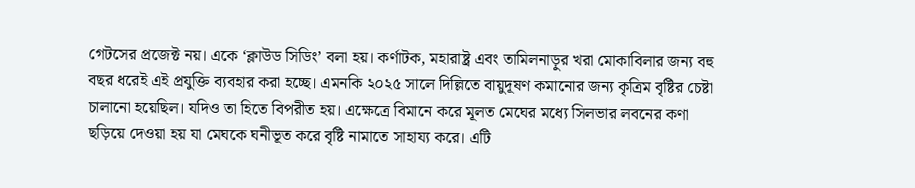গেটসের প্রজেক্ট নয়। একে ‘ক্লাউড সিডিং’ বলা হয়। কর্ণাটক, মহারাষ্ট্র এবং তামিলনাড়ুর খরা মোকাবিলার জন্য বহু বছর ধরেই এই প্রযুক্তি ব্যবহার করা হচ্ছে। এমনকি ২০২৫ সালে দিল্লিতে বায়ুদূষণ কমানোর জন্য কৃত্রিম বৃষ্টির চেষ্টা চালানো হয়েছিল। যদিও তা হিতে বিপরীত হয়। এক্ষেত্রে বিমানে করে মূলত মেঘের মধ্যে সিলভার লবনের কণা ছড়িয়ে দেওয়া হয় যা মেঘকে ঘনীভূত করে বৃষ্টি নামাতে সাহায্য করে। এটি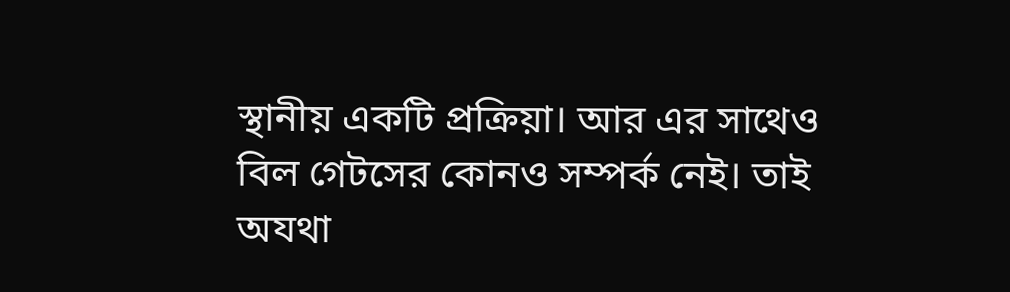স্থানীয় একটি প্রক্রিয়া। আর এর সাথেও বিল গেটসের কোনও সম্পর্ক নেই। তাই অযথা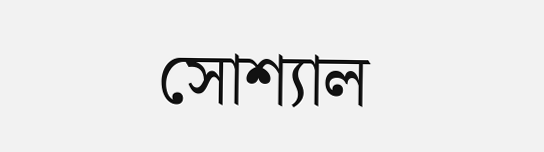সোশ্যাল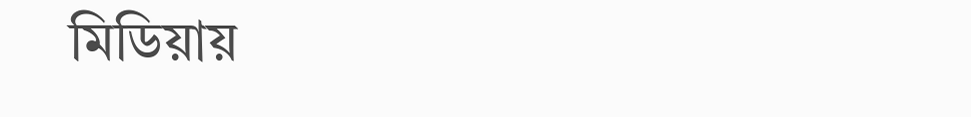মিডিয়ায়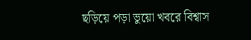ছড়িয়ে পড়া ভুয়ো খবরে বিশ্বাস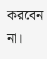করবেন না।